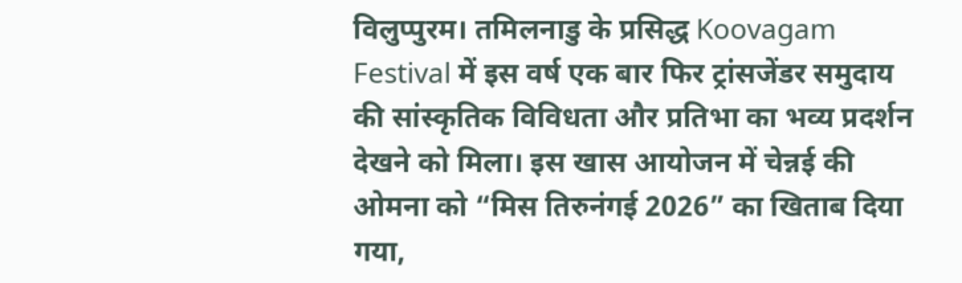विलुप्पुरम। तमिलनाडु के प्रसिद्ध Koovagam Festival में इस वर्ष एक बार फिर ट्रांसजेंडर समुदाय की सांस्कृतिक विविधता और प्रतिभा का भव्य प्रदर्शन देखने को मिला। इस खास आयोजन में चेन्नई की ओमना को “मिस तिरुनंगई 2026” का खिताब दिया गया,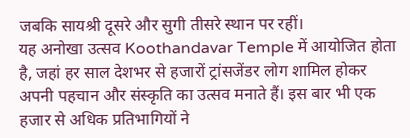जबकि सायश्री दूसरे और सुगी तीसरे स्थान पर रहीं।
यह अनोखा उत्सव Koothandavar Temple में आयोजित होता है, जहां हर साल देशभर से हजारों ट्रांसजेंडर लोग शामिल होकर अपनी पहचान और संस्कृति का उत्सव मनाते हैं। इस बार भी एक हजार से अधिक प्रतिभागियों ने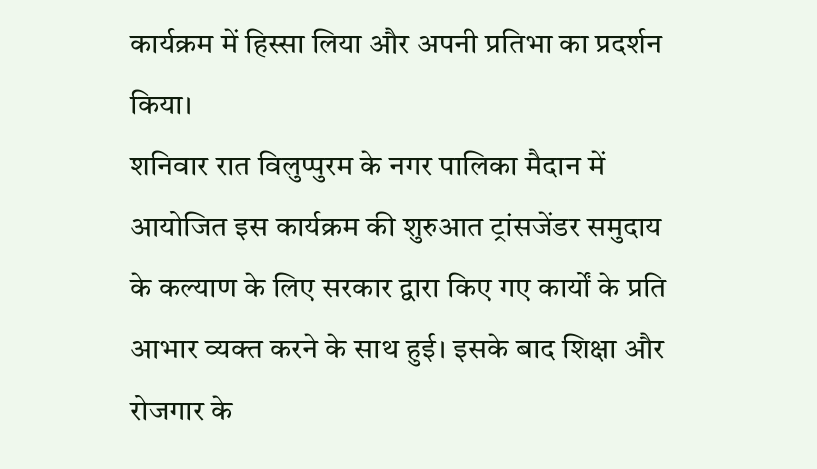कार्यक्रम में हिस्सा लिया और अपनी प्रतिभा का प्रदर्शन किया।
शनिवार रात विलुप्पुरम के नगर पालिका मैदान में आयोजित इस कार्यक्रम की शुरुआत ट्रांसजेंडर समुदाय के कल्याण के लिए सरकार द्वारा किए गए कार्यों के प्रति आभार व्यक्त करने के साथ हुई। इसके बाद शिक्षा और रोजगार के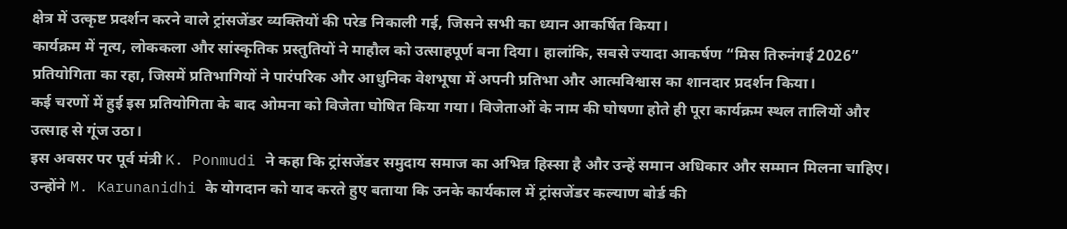क्षेत्र में उत्कृष्ट प्रदर्शन करने वाले ट्रांसजेंडर व्यक्तियों की परेड निकाली गई, जिसने सभी का ध्यान आकर्षित किया।
कार्यक्रम में नृत्य, लोककला और सांस्कृतिक प्रस्तुतियों ने माहौल को उत्साहपूर्ण बना दिया। हालांकि, सबसे ज्यादा आकर्षण “मिस तिरुनंगई 2026” प्रतियोगिता का रहा, जिसमें प्रतिभागियों ने पारंपरिक और आधुनिक वेशभूषा में अपनी प्रतिभा और आत्मविश्वास का शानदार प्रदर्शन किया।
कई चरणों में हुई इस प्रतियोगिता के बाद ओमना को विजेता घोषित किया गया। विजेताओं के नाम की घोषणा होते ही पूरा कार्यक्रम स्थल तालियों और उत्साह से गूंज उठा।
इस अवसर पर पूर्व मंत्री K. Ponmudi ने कहा कि ट्रांसजेंडर समुदाय समाज का अभिन्न हिस्सा है और उन्हें समान अधिकार और सम्मान मिलना चाहिए। उन्होंने M. Karunanidhi के योगदान को याद करते हुए बताया कि उनके कार्यकाल में ट्रांसजेंडर कल्याण बोर्ड की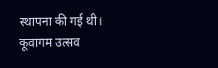स्थापना की गई थी।
कूवागम उत्सव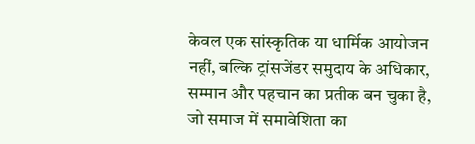केवल एक सांस्कृतिक या धार्मिक आयोजन नहीं, बल्कि ट्रांसजेंडर समुदाय के अधिकार, सम्मान और पहचान का प्रतीक बन चुका है, जो समाज में समावेशिता का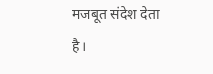मजबूत संदेश देता है।